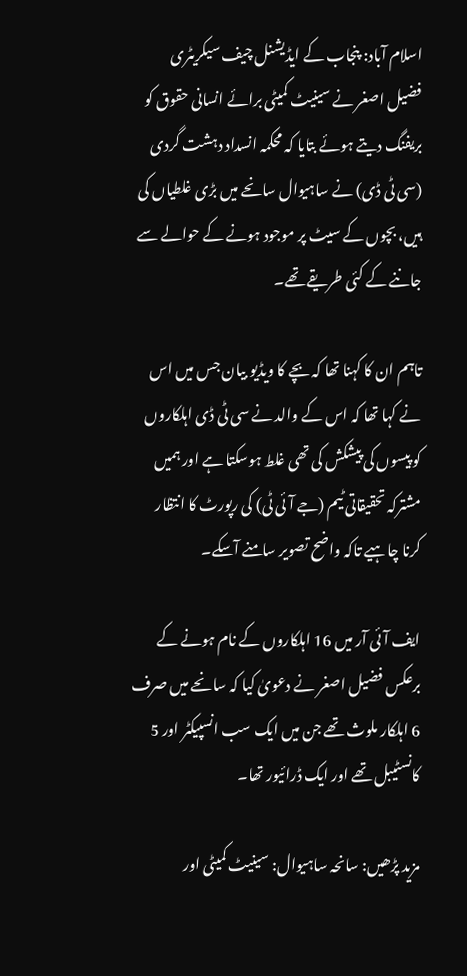اسلام آباد: پنجاب کے ایڈیشنل چیف سیکریٹری فضیل اصغر نے سینیٹ کمیٹی برائے انسانی حقوق کو بریفنگ دیتے ہوئے بتایا کہ محکمہ انسداد دہشت گردی (سی ٹی ڈی) نے ساہیوال سانحے میں بڑی غلطیاں کی ہیں، بچوں کے سیٹ پر موجود ہونے کے حوالے سے جاننے کے کئی طریقے تھے۔

تاہم ان کا کہنا تھا کہ بچے کا ویڈیو بیان جس میں اس نے کہا تھا کہ اس کے والد نے سی ٹی ڈی اہلکاروں کو پیسوں کی پیشکش کی تھی غلط ہوسکتا ہے اور ہمیں مشترکہ تحقیقاتی ٹیم (جے آئی ٹی) کی رپورٹ کا انتظار کرنا چاہیے تاکہ واضح تصویر سامنے آسکے۔

ایف آئی آر میں 16 اہلکاروں کے نام ہونے کے برعکس فضیل اصغر نے دعویٰ کیا کہ سانحے میں صرف 6 اہلکار ملوث تھے جن میں ایک سب انسپیکٹر اور 5 کانسٹیبل تھے اور ایک ڈرائیور تھا۔

مزید پڑھیں: سانحہ ساہیوال: سینیٹ کمیٹی اور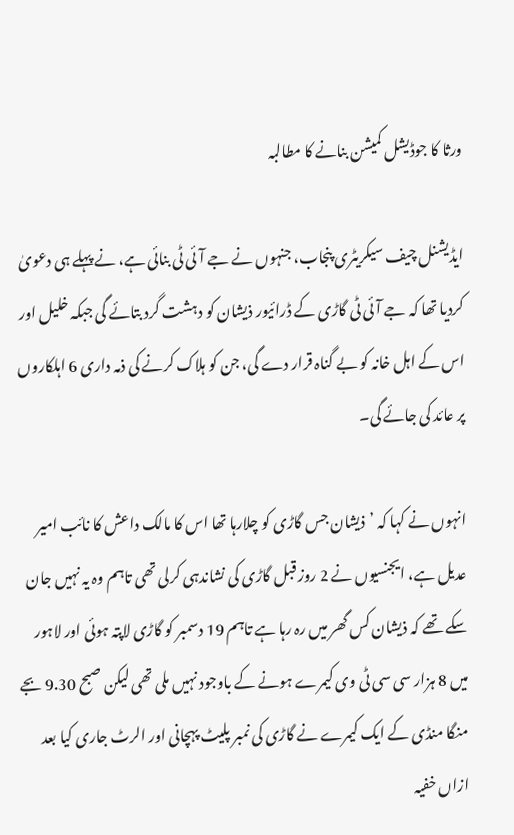ورثا کا جوڈیشل کمیشن بنانے کا مطالبہ

ایڈیشنل چیف سیکریٹری پنجاب، جنہوں نے جے آئی ٹی بنائی ہے، نے پہلے ہی دعویٰ کردیا تھا کہ جے آئی ٹی گاڑی کے ڈرائیور ذیشان کو دہشت گرد بتائے گی جبکہ خلیل اور اس کے اہل خانہ کو بے گناہ قرار دے گی، جن کو ہلاک کرنے کی ذمہ داری 6 اہلکاروں پر عائد کی جائے گی۔

انہوں نے کہا کہ ’ذیشان جس گاڑی کو چلارہا تھا اس کا مالک داعش کا نائب امیر عدیل ہے، ایجنسیوں نے 2 روز قبل گاڑی کی نشاندہی کرلی تھی تاہم وہ یہ نہیں جان سکے تھے کہ ذیشان کس گھر میں رہ رہا ہے تاہم 19 دسمبر کو گاڑی لاپتہ ہوئی اور لاہور میں 8 ہزار سی سی ٹی وی کیمرے ہونے کے باوجود نہیں ملی تھی لیکن صبح 9.30 بجے منگا منڈی کے ایک کیمرے نے گاڑی کی نمبر پلیٹ پہچانی اور الرٹ جاری کیا بعد ازاں خفیہ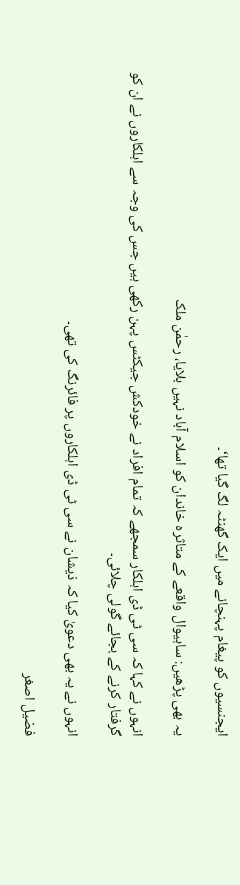ایجنسیوں کو پیغام پہنچانے میں ایک گھنٹہ لگ گیا تھا‘۔

یہ بھی پڑھیں: ساہیوال واقعے کے متاثرہ خاندان کو اسلام آباد نہیں بلایا، رحمٰن ملک

انہوں نے کہا کہ سی ٹی ڈی اہلکار سمجھے کہ تمام افراد نے خودکش جیکٹس پہن رکھی ہیں جس کی وجہ سے اہلکاروں نے ان کو گرفتار کرنے کے بجائے گولی چلائی۔

انہوں نے یہ بھی دعویٰ کیا کہ ذیشان نے سی ٹی ڈی اہلکاروں پر فائرنگ کی تھی۔

فضیل اصغر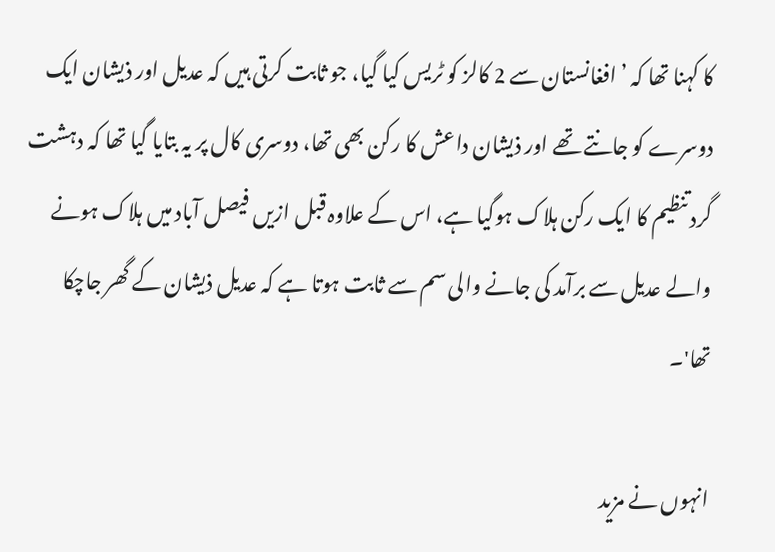کا کہنا تھا کہ ’افغانستان سے 2 کالز کو ٹریس کیا گیا، جو ثابت کرتی ہیں کہ عدیل اور ذیشان ایک دوسرے کو جانتے تھے اور ذیشان داعش کا رکن بھی تھا، دوسری کال پر یہ بتایا گیا تھا کہ دہشت گرد تنظیم کا ایک رکن ہلاک ہوگیا ہے، اس کے علاوہ قبل ازیں فیصل آباد میں ہلاک ہونے والے عدیل سے برآمد کی جانے والی سم سے ثابت ہوتا ہے کہ عدیل ذیشان کے گھر جاچکا تھا'۔

انہوں نے مزید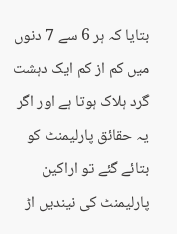بتایا کہ ہر 6 سے 7 دنوں میں کم از کم ایک دہشت گرد ہلاک ہوتا ہے اور اگر یہ حقائق پارلیمنٹ کو بتائے گئے تو اراکین پارلیمنٹ کی نیندیں اڑ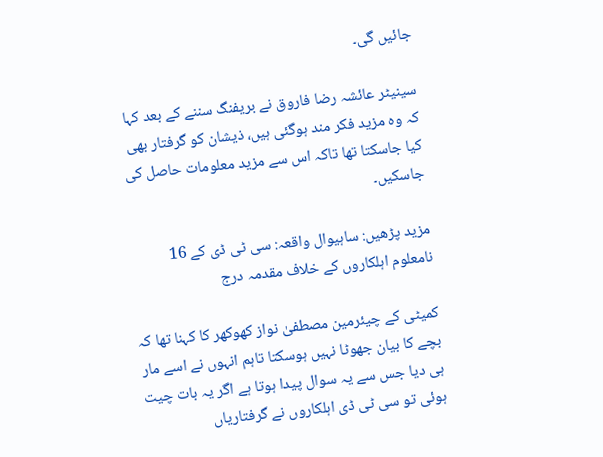جائیں گی۔

سینیٹر عائشہ رضا فاروق نے بریفنگ سننے کے بعد کہا کہ وہ مزید فکر مند ہوگئی ہیں، ذیشان کو گرفتار بھی کیا جاسکتا تھا تاکہ اس سے مزید معلومات حاصل کی جاسکیں۔

مزید پڑھیں: ساہیوال واقعہ: سی ٹی ڈی کے 16 نامعلوم اہلکاروں کے خلاف مقدمہ درج

کمیٹی کے چیئرمین مصطفیٰ نواز کھوکھر کا کہنا تھا کہ بچے کا بیان جھوٹا نہیں ہوسکتا تاہم انہوں نے اسے مار ہی دیا جس سے یہ سوال پیدا ہوتا ہے اگر یہ بات چیت ہوئی تو سی ٹی ڈی اہلکاروں نے گرفتاریاں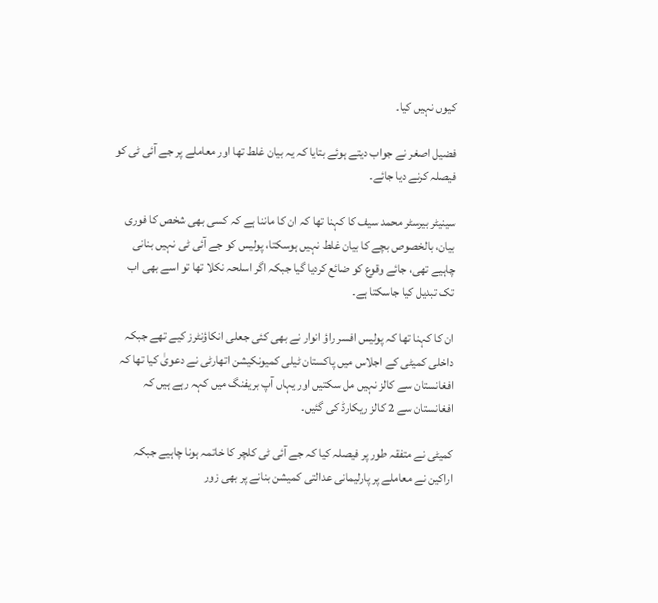کیوں نہیں کیا۔

فضیل اصغر نے جواب دیتے ہوئے بتایا کہ یہ بیان غلط تھا اور معاملے پر جے آئی ٹی کو فیصلہ کرنے دیا جائے۔

سینیٹر بیرسٹر محمد سیف کا کہنا تھا کہ ان کا ماننا ہے کہ کسی بھی شخص کا فوری بیان، بالخصوص بچے کا بیان غلط نہیں ہوسکتا، پولیس کو جے آئی ٹی نہیں بنانی چاہیے تھی، جائے وقوع کو ضائع کردیا گیا جبکہ اگر اسلحہ نکلا تھا تو اسے بھی اب تک تبدیل کیا جاسکتا ہے۔

ان کا کہنا تھا کہ پولیس افسر راؤ انوار نے بھی کئی جعلی انکاؤنٹرز کیے تھے جبکہ داخلی کمیٹی کے اجلاس میں پاکستان ٹیلی کمیونکیشن اتھارٹی نے دعویٰ کیا تھا کہ افغانستان سے کالز نہیں مل سکتیں اور یہاں آپ بریفنگ میں کہہ رہے ہیں کہ افغانستان سے 2 کالز ریکارڈ کی گئیں۔

کمیٹی نے متفقہ طور پر فیصلہ کیا کہ جے آئی ٹی کلچر کا خاتمہ ہونا چاہیے جبکہ اراکین نے معاملے پر پارلیمانی عدالتی کمیشن بنانے پر بھی زور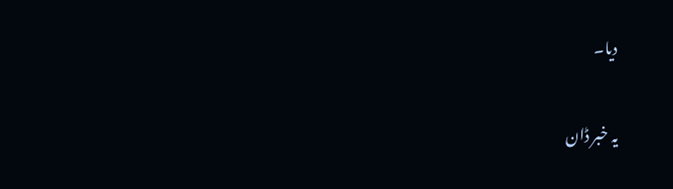دیا۔


یہ خبر ڈان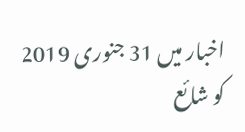اخبار میں 31 جنوری 2019 کو شائع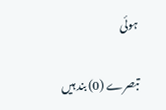ہوئی

تبصرے (0) بند ہیں